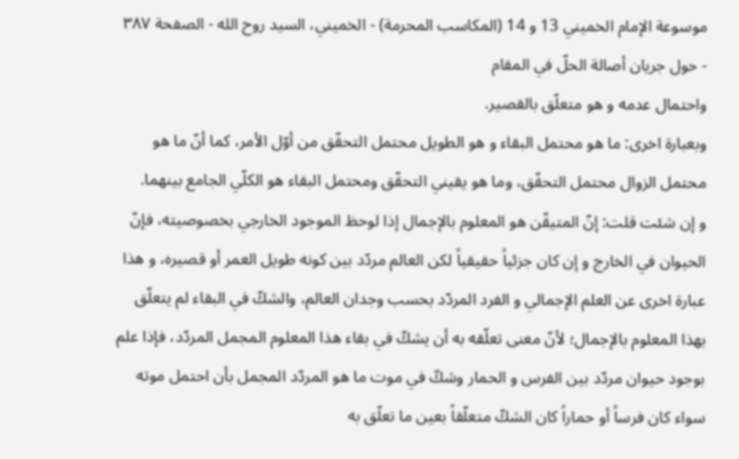موسوعة الإمام الخميني 13 و 14 (المكاسب المحرمة) - الخميني، السيد روح الله - الصفحة ٣٨٧ - حول جريان أصالة الحلّ في المقام
واحتمال عدمه و هو متعلّق بالقصير.
وبعبارة اخرى: ما هو محتمل البقاء و هو الطويل محتمل التحقّق من أوّل الأمر، كما أنّ ما هو محتمل الزوال محتمل التحقّق، وما هو يقيني التحقّق ومحتمل البقاء هو الكلّي الجامع بينهما.
و إن شئت قلت: إنّ المتيقّن هو المعلوم بالإجمال إذا لوحظ الموجود الخارجي بخصوصيته، فإنّ الحيوان في الخارج و إن كان جزئياً حقيقياً لكن العالم مردّد بين كونه طويل العمر أو قصيره، و هذا عبارة اخرى عن العلم الإجمالي و الفرد المردّد بحسب وجدان العالم، والشكّ في البقاء لم يتعلّق بهذا المعلوم بالإجمال؛ لأنّ معنى تعلّقه به أن يشكّ في بقاء هذا المعلوم المجمل المردّد، فإذا علم بوجود حيوان مردّد بين الفرس و الحمار وشكّ في موت ما هو المردّد المجمل بأن احتمل موته سواء كان فرساً أو حماراً كان الشكّ متعلّقاً بعين ما تعلّق به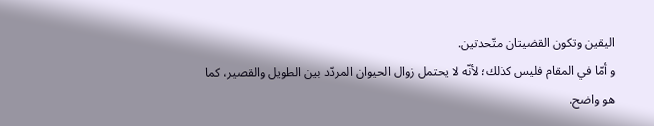اليقين وتكون القضيتان متّحدتين.
و أمّا في المقام فليس كذلك؛ لأنّه لا يحتمل زوال الحيوان المردّد بين الطويل والقصير، كما هو واضح.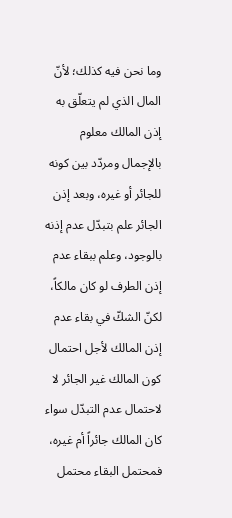وما نحن فيه كذلك؛ لأنّ المال الذي لم يتعلّق به إذن المالك معلوم بالإجمال ومردّد بين كونه للجائر أو غيره، وبعد إذن الجائر علم بتبدّل عدم إذنه بالوجود، وعلم ببقاء عدم إذن الطرف لو كان مالكاً، لكنّ الشكّ في بقاء عدم إذن المالك لأجل احتمال كون المالك غير الجائر لا لاحتمال عدم التبدّل سواء كان المالك جائراً أم غيره، فمحتمل البقاء محتمل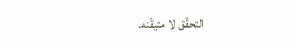التحقّق لا متيقّنه.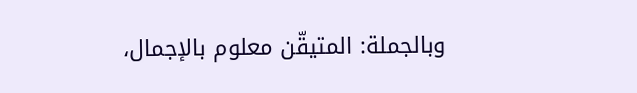وبالجملة: المتيقّن معلوم بالإجمال،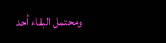ومحتمل البقاء أحد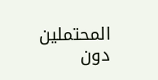المحتملين دون